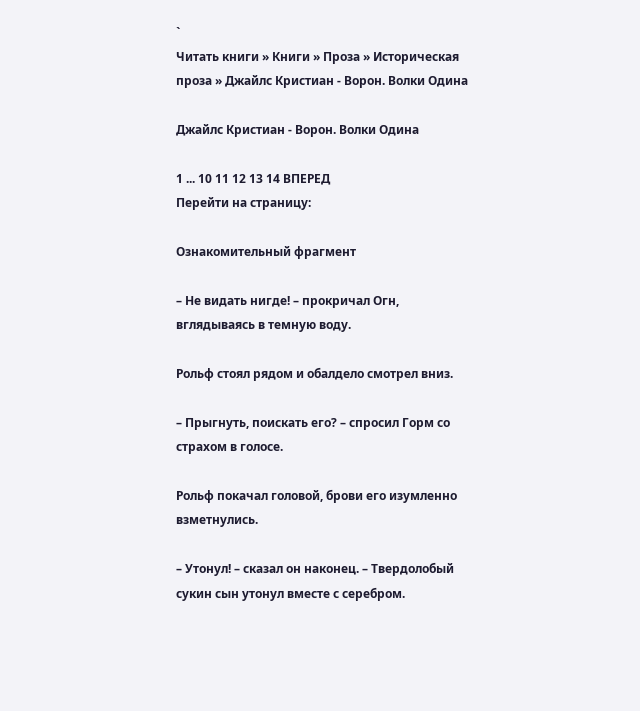`
Читать книги » Книги » Проза » Историческая проза » Джайлс Кристиан - Ворон. Волки Одина

Джайлс Кристиан - Ворон. Волки Одина

1 ... 10 11 12 13 14 ВПЕРЕД
Перейти на страницу:

Ознакомительный фрагмент

– Не видать нигде! – прокричал Огн, вглядываясь в темную воду.

Рольф стоял рядом и обалдело смотрел вниз.

– Прыгнуть, поискать его? – спросил Горм со страхом в голосе.

Рольф покачал головой, брови его изумленно взметнулись.

– Утонул! – сказал он наконец. – Твердолобый сукин сын утонул вместе с серебром.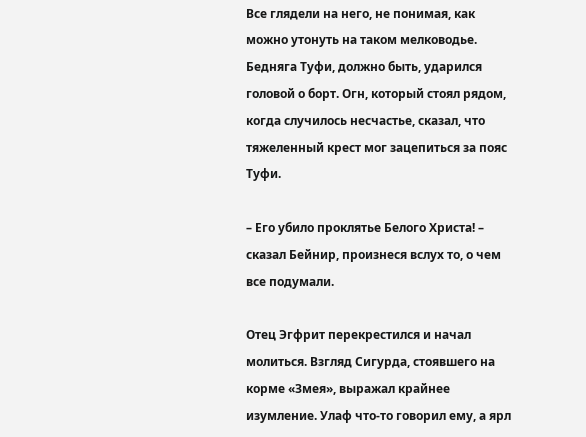Все глядели на него, не понимая, как можно утонуть на таком мелководье. Бедняга Туфи, должно быть, ударился головой о борт. Огн, который стоял рядом, когда случилось несчастье, сказал, что тяжеленный крест мог зацепиться за пояс Туфи.

– Его убило проклятье Белого Христа! – сказал Бейнир, произнеся вслух то, о чем все подумали.

Отец Эгфрит перекрестился и начал молиться. Взгляд Сигурда, стоявшего на корме «Змея», выражал крайнее изумление. Улаф что-то говорил ему, а ярл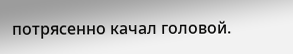потрясенно качал головой.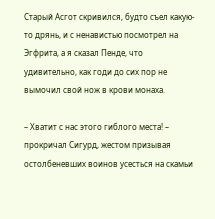Старый Асгот скривился, будто съел какую-то дрянь, и с ненавистью посмотрел на Эгфрита, а я сказал Пенде, что удивительно, как годи до сих пор не вымочил свой нож в крови монаха.

– Хватит с нас этого гиблого места! – прокричал Сигурд, жестом призывая остолбеневших воинов усесться на скамьи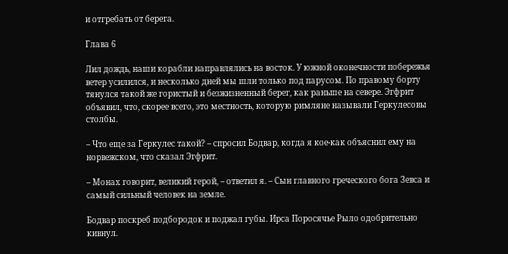и отгребать от берега.

Глава 6

Лил дождь, наши корабли направлялись на восток. У южной оконечности побережья ветер усилился, и несколько дней мы шли только под парусом. По правому борту тянулся такой же гористый и безжизненный берег, как раньше на севере. Эгфрит объявил, что, скорее всего, это местность, которую римляне называли Геркулесовы столбы.

– Что еще за Геркулес такой? – спросил Бодвар, когда я кое-как объяснил ему на норвежском, что сказал Эгфрит.

– Монах говорит, великий герой, – ответил я. – Сын главного греческого бога Зевса и самый сильный человек на земле.

Бодвар поскреб подбородок и поджал губы. Ирса Поросячье Рыло одобрительно кивнул.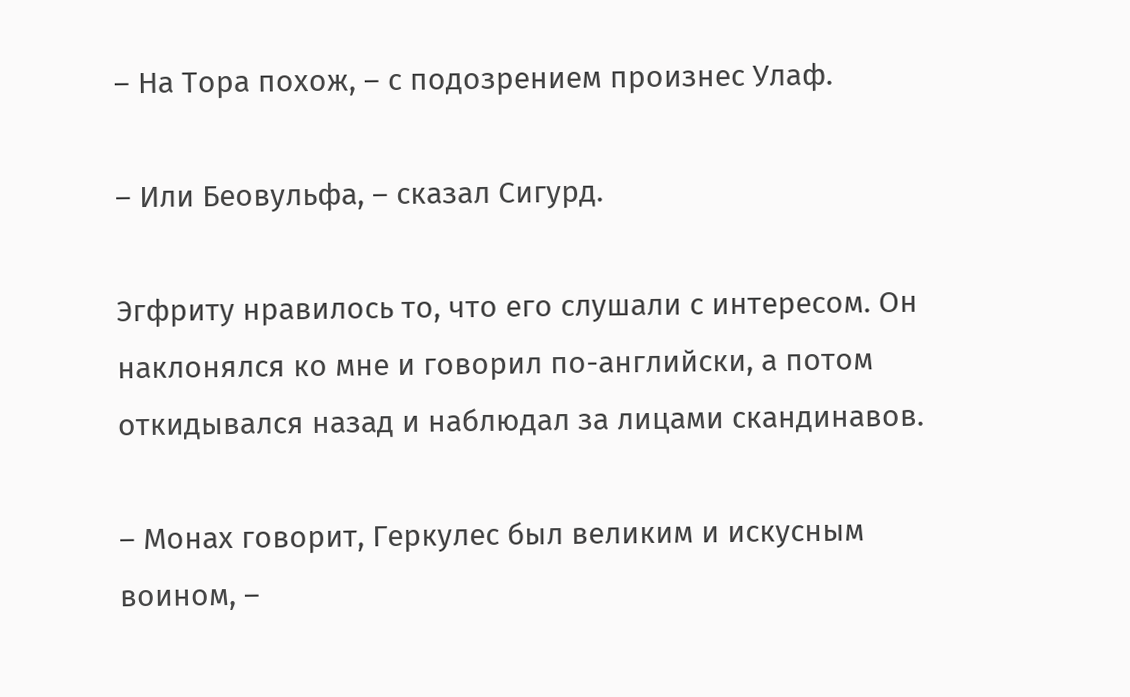– На Тора похож, – с подозрением произнес Улаф.

– Или Беовульфа, – сказал Сигурд.

Эгфриту нравилось то, что его слушали с интересом. Он наклонялся ко мне и говорил по-английски, а потом откидывался назад и наблюдал за лицами скандинавов.

– Монах говорит, Геркулес был великим и искусным воином, –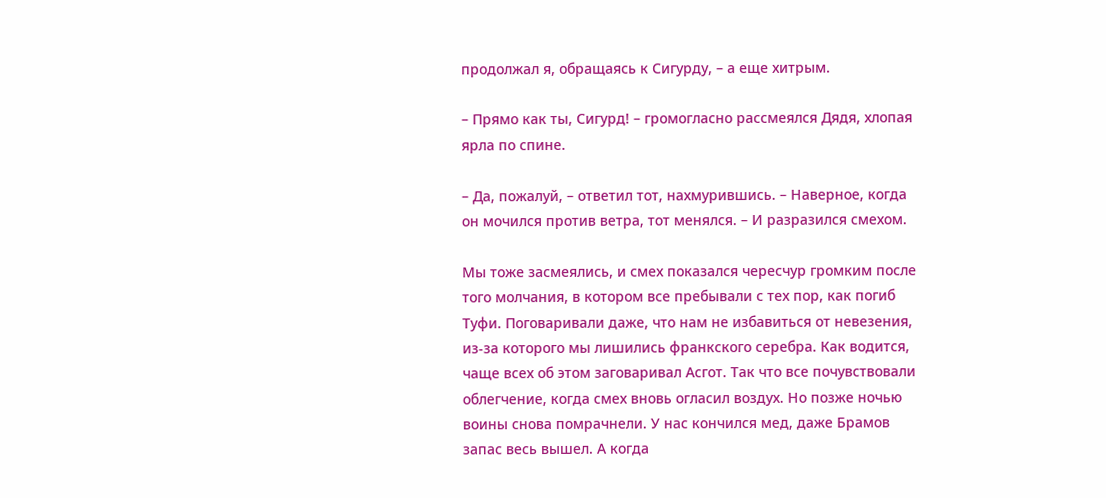продолжал я, обращаясь к Сигурду, – а еще хитрым.

– Прямо как ты, Сигурд! – громогласно рассмеялся Дядя, хлопая ярла по спине.

– Да, пожалуй, – ответил тот, нахмурившись. – Наверное, когда он мочился против ветра, тот менялся. – И разразился смехом.

Мы тоже засмеялись, и смех показался чересчур громким после того молчания, в котором все пребывали с тех пор, как погиб Туфи. Поговаривали даже, что нам не избавиться от невезения, из-за которого мы лишились франкского серебра. Как водится, чаще всех об этом заговаривал Асгот. Так что все почувствовали облегчение, когда смех вновь огласил воздух. Но позже ночью воины снова помрачнели. У нас кончился мед, даже Брамов запас весь вышел. А когда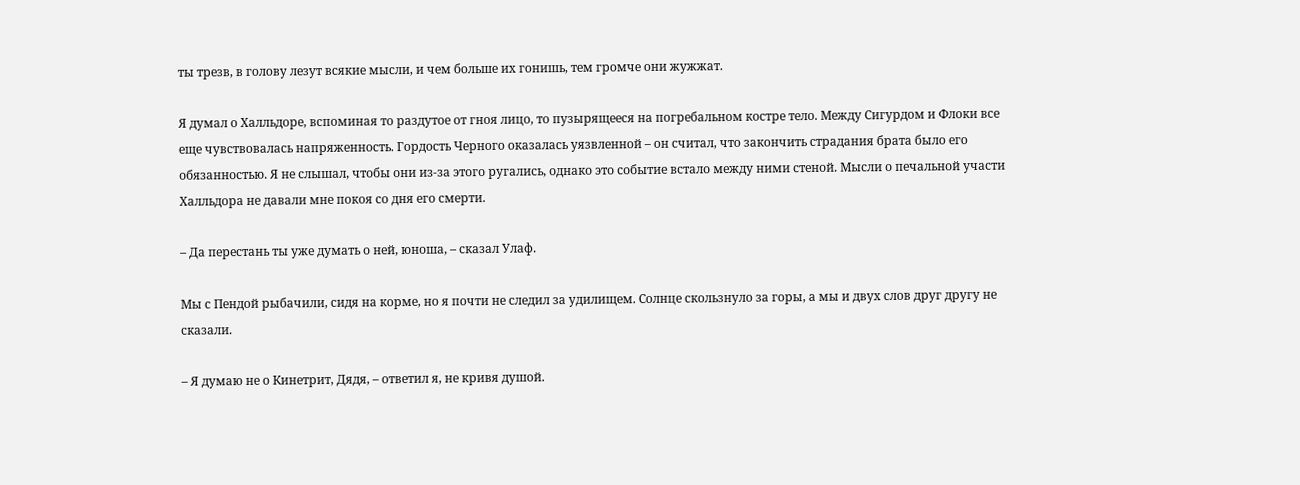ты трезв, в голову лезут всякие мысли, и чем больше их гонишь, тем громче они жужжат.

Я думал о Халльдоре, вспоминая то раздутое от гноя лицо, то пузырящееся на погребальном костре тело. Между Сигурдом и Флоки все еще чувствовалась напряженность. Гордость Черного оказалась уязвленной – он считал, что закончить страдания брата было его обязанностью. Я не слышал, чтобы они из-за этого ругались, однако это событие встало между ними стеной. Мысли о печальной участи Халльдора не давали мне покоя со дня его смерти.

– Да перестань ты уже думать о ней, юноша, – сказал Улаф.

Мы с Пендой рыбачили, сидя на корме, но я почти не следил за удилищем. Солнце скользнуло за горы, а мы и двух слов друг другу не сказали.

– Я думаю не о Кинетрит, Дядя, – ответил я, не кривя душой.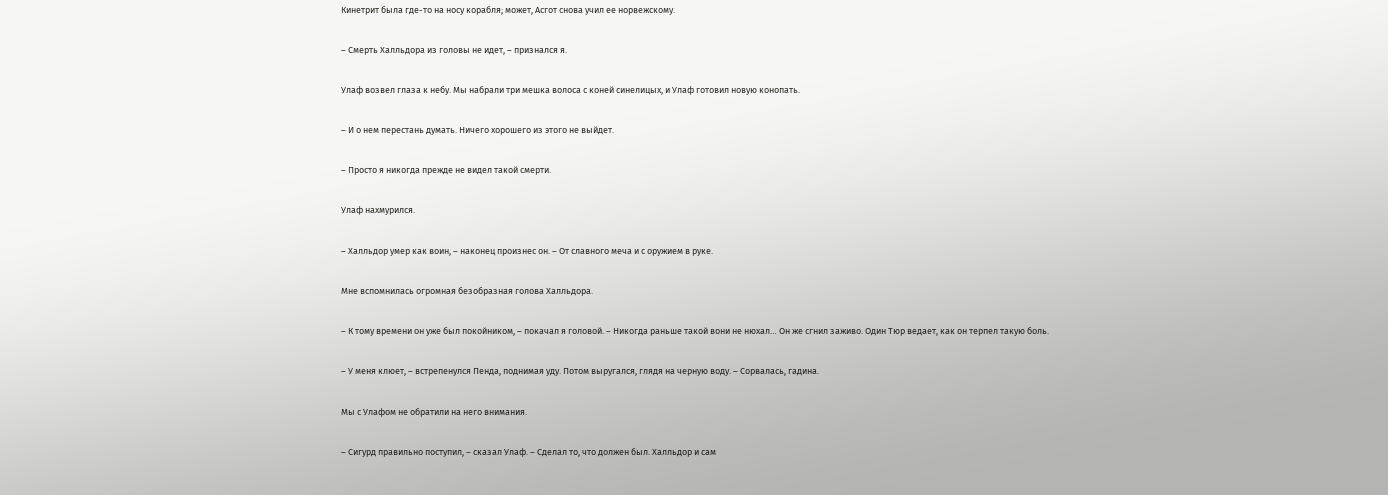Кинетрит была где-то на носу корабля; может, Асгот снова учил ее норвежскому.

– Смерть Халльдора из головы не идет, – признался я.

Улаф возвел глаза к небу. Мы набрали три мешка волоса с коней синелицых, и Улаф готовил новую конопать.

– И о нем перестань думать. Ничего хорошего из этого не выйдет.

– Просто я никогда прежде не видел такой смерти.

Улаф нахмурился.

– Халльдор умер как воин, – наконец произнес он. – От славного меча и с оружием в руке.

Мне вспомнилась огромная безобразная голова Халльдора.

– К тому времени он уже был покойником, – покачал я головой. – Никогда раньше такой вони не нюхал… Он же сгнил заживо. Один Тюр ведает, как он терпел такую боль.

– У меня клюет, – встрепенулся Пенда, поднимая уду. Потом выругался, глядя на черную воду. – Сорвалась, гадина.

Мы с Улафом не обратили на него внимания.

– Сигурд правильно поступил, – сказал Улаф. – Сделал то, что должен был. Халльдор и сам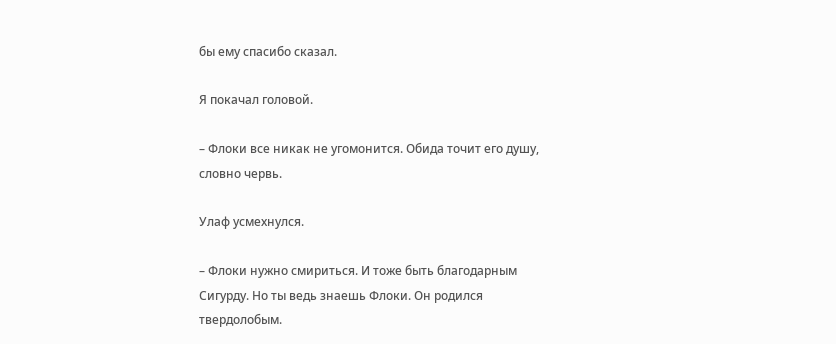бы ему спасибо сказал.

Я покачал головой.

– Флоки все никак не угомонится. Обида точит его душу, словно червь.

Улаф усмехнулся.

– Флоки нужно смириться. И тоже быть благодарным Сигурду. Но ты ведь знаешь Флоки. Он родился твердолобым.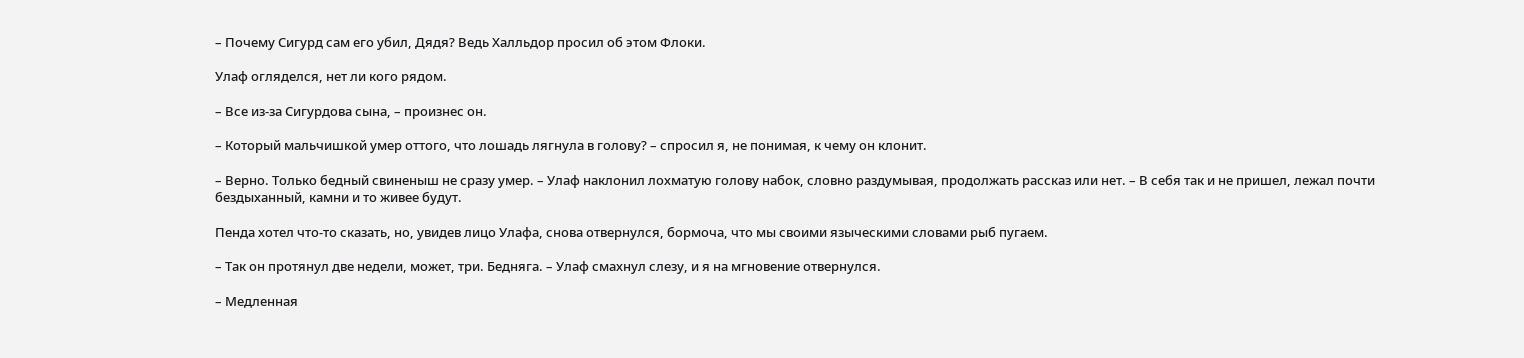– Почему Сигурд сам его убил, Дядя? Ведь Халльдор просил об этом Флоки.

Улаф огляделся, нет ли кого рядом.

– Все из-за Сигурдова сына, – произнес он.

– Который мальчишкой умер оттого, что лошадь лягнула в голову? – спросил я, не понимая, к чему он клонит.

– Верно. Только бедный свиненыш не сразу умер. – Улаф наклонил лохматую голову набок, словно раздумывая, продолжать рассказ или нет. – В себя так и не пришел, лежал почти бездыханный, камни и то живее будут.

Пенда хотел что-то сказать, но, увидев лицо Улафа, снова отвернулся, бормоча, что мы своими языческими словами рыб пугаем.

– Так он протянул две недели, может, три. Бедняга. – Улаф смахнул слезу, и я на мгновение отвернулся.

– Медленная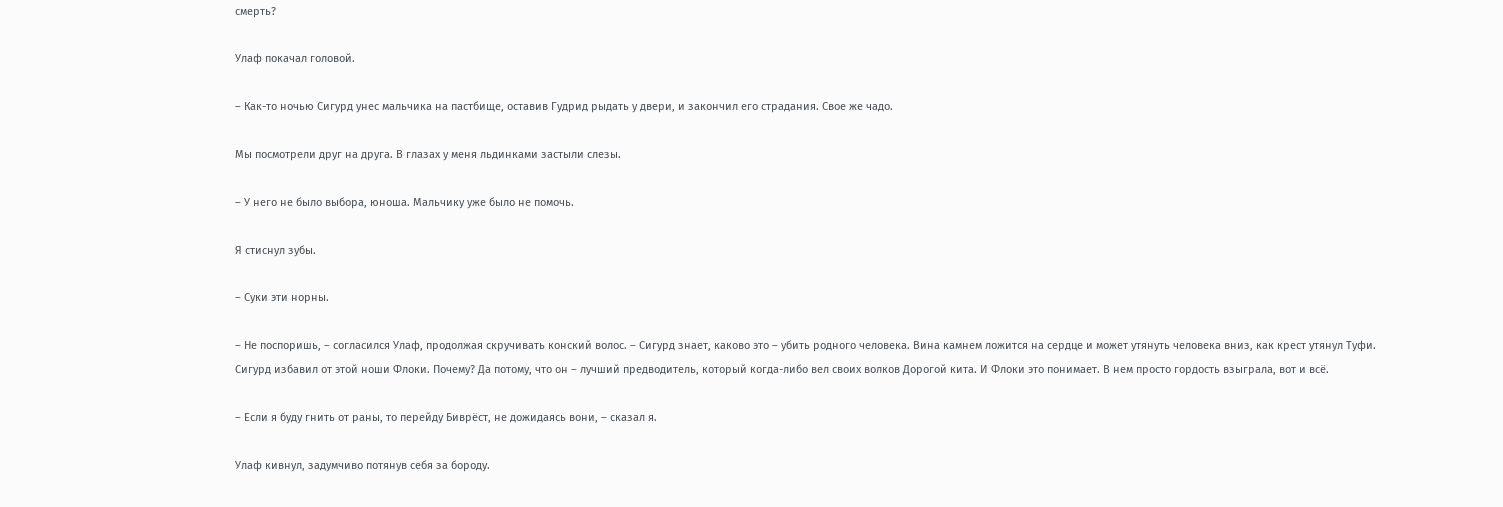смерть?

Улаф покачал головой.

– Как-то ночью Сигурд унес мальчика на пастбище, оставив Гудрид рыдать у двери, и закончил его страдания. Свое же чадо.

Мы посмотрели друг на друга. В глазах у меня льдинками застыли слезы.

– У него не было выбора, юноша. Мальчику уже было не помочь.

Я стиснул зубы.

– Суки эти норны.

– Не поспоришь, – согласился Улаф, продолжая скручивать конский волос. – Сигурд знает, каково это – убить родного человека. Вина камнем ложится на сердце и может утянуть человека вниз, как крест утянул Туфи. Сигурд избавил от этой ноши Флоки. Почему? Да потому, что он – лучший предводитель, который когда-либо вел своих волков Дорогой кита. И Флоки это понимает. В нем просто гордость взыграла, вот и всё.

– Если я буду гнить от раны, то перейду Биврёст, не дожидаясь вони, – сказал я.

Улаф кивнул, задумчиво потянув себя за бороду.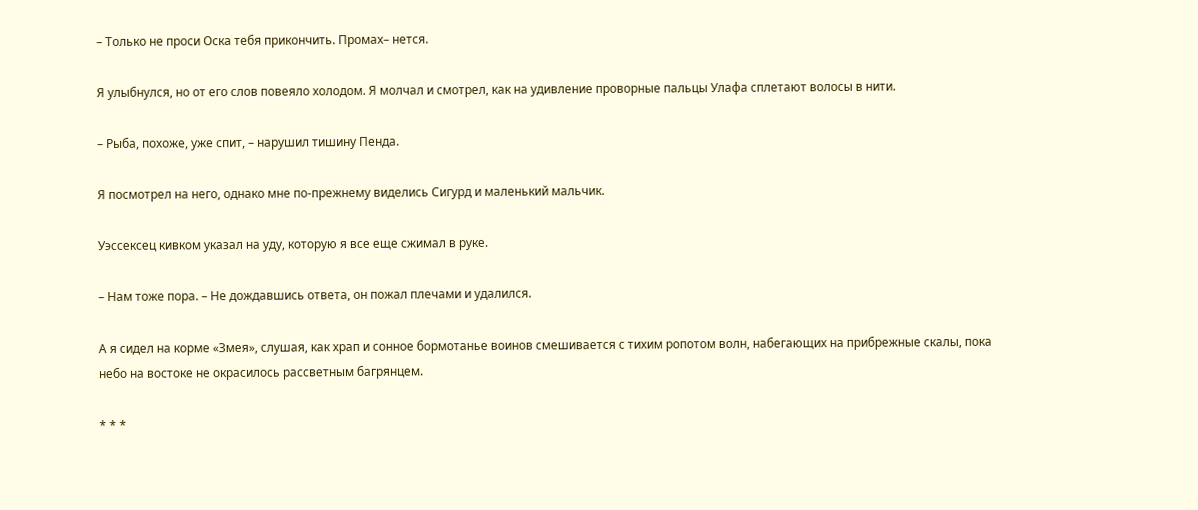– Только не проси Оска тебя прикончить. Промах– нется.

Я улыбнулся, но от его слов повеяло холодом. Я молчал и смотрел, как на удивление проворные пальцы Улафа сплетают волосы в нити.

– Рыба, похоже, уже спит, – нарушил тишину Пенда.

Я посмотрел на него, однако мне по-прежнему виделись Сигурд и маленький мальчик.

Уэссексец кивком указал на уду, которую я все еще сжимал в руке.

– Нам тоже пора. – Не дождавшись ответа, он пожал плечами и удалился.

А я сидел на корме «Змея», слушая, как храп и сонное бормотанье воинов смешивается с тихим ропотом волн, набегающих на прибрежные скалы, пока небо на востоке не окрасилось рассветным багрянцем.

* * *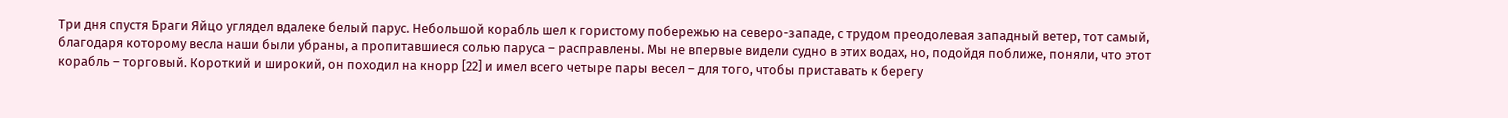Три дня спустя Браги Яйцо углядел вдалеке белый парус. Небольшой корабль шел к гористому побережью на северо-западе, с трудом преодолевая западный ветер, тот самый, благодаря которому весла наши были убраны, а пропитавшиеся солью паруса – расправлены. Мы не впервые видели судно в этих водах, но, подойдя поближе, поняли, что этот корабль – торговый. Короткий и широкий, он походил на кнорр [22] и имел всего четыре пары весел – для того, чтобы приставать к берегу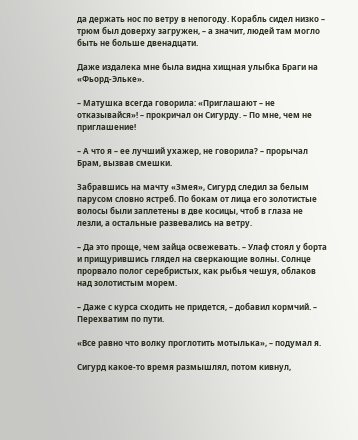да держать нос по ветру в непогоду. Корабль сидел низко – трюм был доверху загружен, – а значит, людей там могло быть не больше двенадцати.

Даже издалека мне была видна хищная улыбка Браги на «Фьорд-Эльке».

– Матушка всегда говорила: «Приглашают – не отказывайся»! – прокричал он Сигурду. – По мне, чем не приглашение!

– А что я – ее лучший ухажер, не говорила? – прорычал Брам, вызвав смешки.

Забравшись на мачту «Змея», Сигурд следил за белым парусом словно ястреб. По бокам от лица его золотистые волосы были заплетены в две косицы, чтоб в глаза не лезли, а остальные развевались на ветру.

– Да это проще, чем зайца освежевать. – Улаф стоял у борта и прищурившись глядел на сверкающие волны. Солнце прорвало полог серебристых, как рыбья чешуя, облаков над золотистым морем.

– Даже с курса сходить не придется, – добавил кормчий. – Перехватим по пути.

«Все равно что волку проглотить мотылька», – подумал я.

Сигурд какое-то время размышлял, потом кивнул,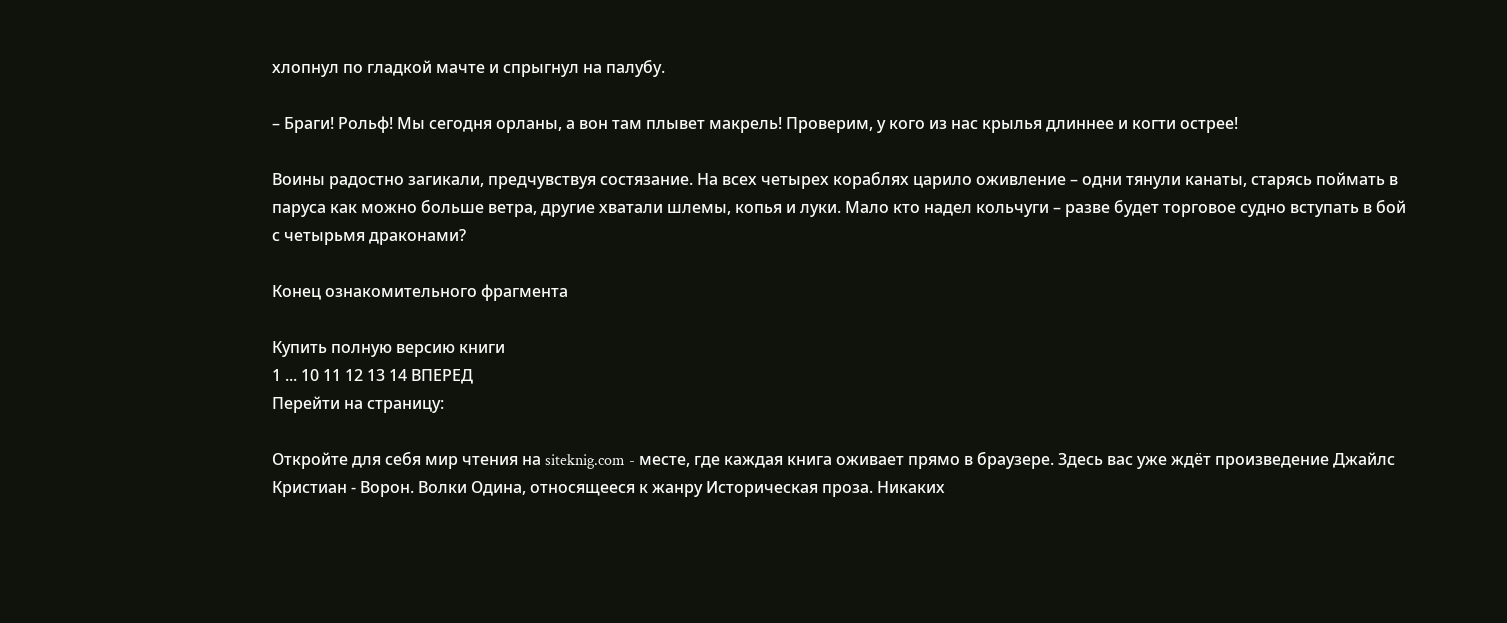хлопнул по гладкой мачте и спрыгнул на палубу.

– Браги! Рольф! Мы сегодня орланы, а вон там плывет макрель! Проверим, у кого из нас крылья длиннее и когти острее!

Воины радостно загикали, предчувствуя состязание. На всех четырех кораблях царило оживление – одни тянули канаты, старясь поймать в паруса как можно больше ветра, другие хватали шлемы, копья и луки. Мало кто надел кольчуги – разве будет торговое судно вступать в бой с четырьмя драконами?

Конец ознакомительного фрагмента

Купить полную версию книги
1 ... 10 11 12 13 14 ВПЕРЕД
Перейти на страницу:

Откройте для себя мир чтения на siteknig.com - месте, где каждая книга оживает прямо в браузере. Здесь вас уже ждёт произведение Джайлс Кристиан - Ворон. Волки Одина, относящееся к жанру Историческая проза. Никаких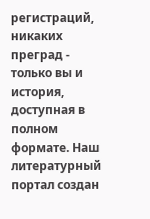регистраций, никаких преград - только вы и история, доступная в полном формате. Наш литературный портал создан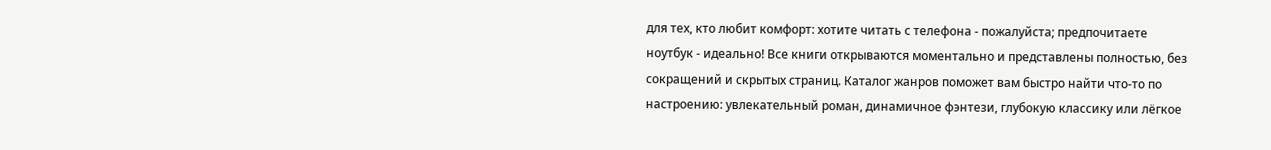для тех, кто любит комфорт: хотите читать с телефона - пожалуйста; предпочитаете ноутбук - идеально! Все книги открываются моментально и представлены полностью, без сокращений и скрытых страниц. Каталог жанров поможет вам быстро найти что-то по настроению: увлекательный роман, динамичное фэнтези, глубокую классику или лёгкое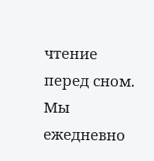чтение перед сном. Мы ежедневно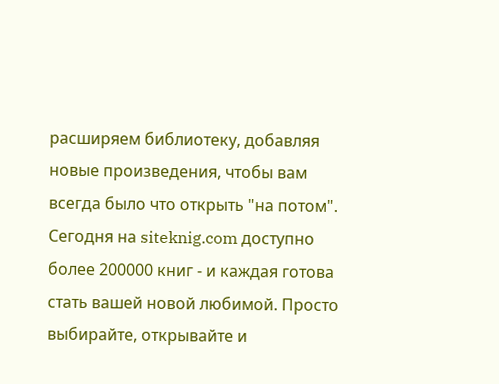расширяем библиотеку, добавляя новые произведения, чтобы вам всегда было что открыть "на потом". Сегодня на siteknig.com доступно более 200000 книг - и каждая готова стать вашей новой любимой. Просто выбирайте, открывайте и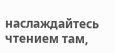наслаждайтесь чтением там,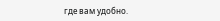где вам удобно.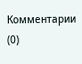Комментарии (0)